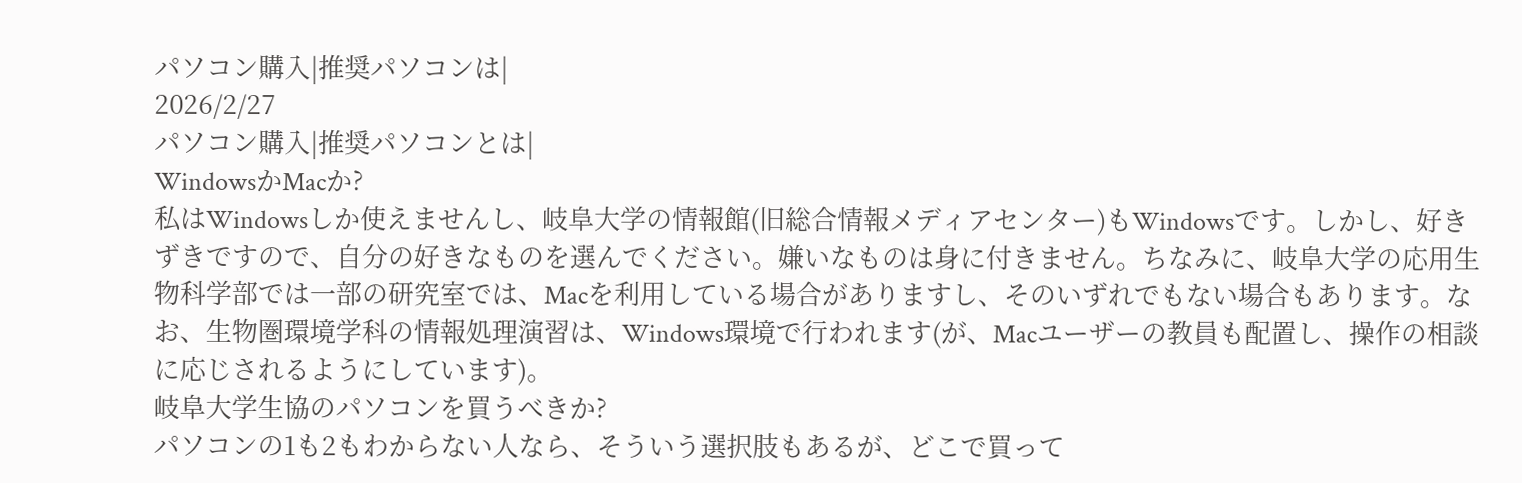パソコン購入|推奨パソコンは|
2026/2/27
パソコン購入|推奨パソコンとは|
WindowsかMacか?
私はWindowsしか使えませんし、岐阜大学の情報館(旧総合情報メディアセンター)もWindowsです。しかし、好きずきですので、自分の好きなものを選んでください。嫌いなものは身に付きません。ちなみに、岐阜大学の応用生物科学部では一部の研究室では、Macを利用している場合がありますし、そのいずれでもない場合もあります。なお、生物圏環境学科の情報処理演習は、Windows環境で行われます(が、Macユーザーの教員も配置し、操作の相談に応じされるようにしています)。
岐阜大学生協のパソコンを買うべきか?
パソコンの1も2もわからない人なら、そういう選択肢もあるが、どこで買って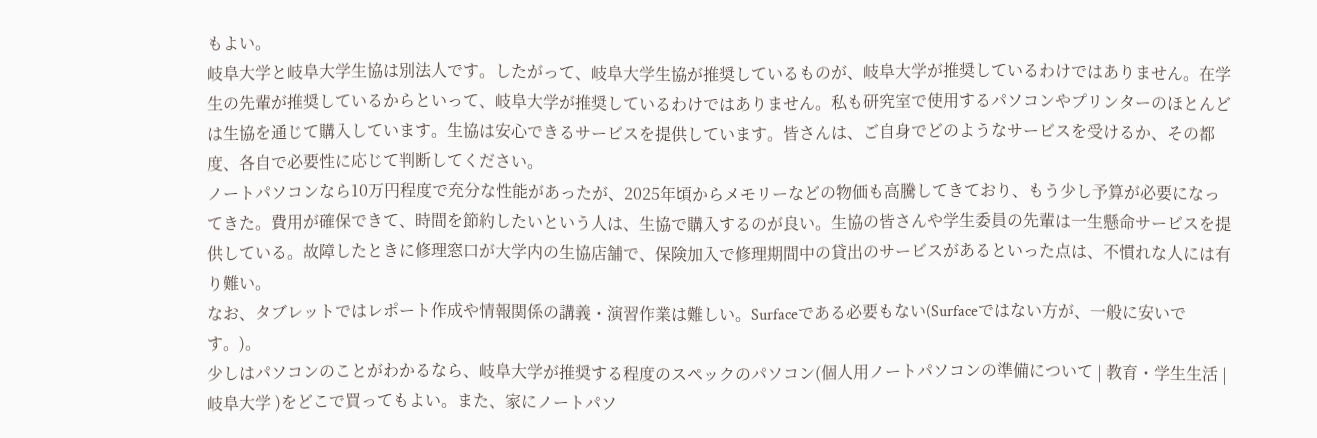もよい。
岐阜大学と岐阜大学生協は別法人です。したがって、岐阜大学生協が推奨しているものが、岐阜大学が推奨しているわけではありません。在学生の先輩が推奨しているからといって、岐阜大学が推奨しているわけではありません。私も研究室で使用するパソコンやプリンターのほとんどは生協を通じて購入しています。生協は安心できるサービスを提供しています。皆さんは、ご自身でどのようなサービスを受けるか、その都度、各自で必要性に応じて判断してください。
ノートパソコンなら10万円程度で充分な性能があったが、2025年頃からメモリーなどの物価も高騰してきており、もう少し予算が必要になってきた。費用が確保できて、時間を節約したいという人は、生協で購入するのが良い。生協の皆さんや学生委員の先輩は一生懸命サービスを提供している。故障したときに修理窓口が大学内の生協店舗で、保険加入で修理期間中の貸出のサービスがあるといった点は、不慣れな人には有り難い。
なお、タブレットではレポート作成や情報関係の講義・演習作業は難しい。Surfaceである必要もない(Surfaceではない方が、一般に安いです。)。
少しはパソコンのことがわかるなら、岐阜大学が推奨する程度のスペックのパソコン(個⼈⽤ノートパソコンの準備について | 教育・学生生活 | 岐阜大学 )をどこで買ってもよい。また、家にノートパソ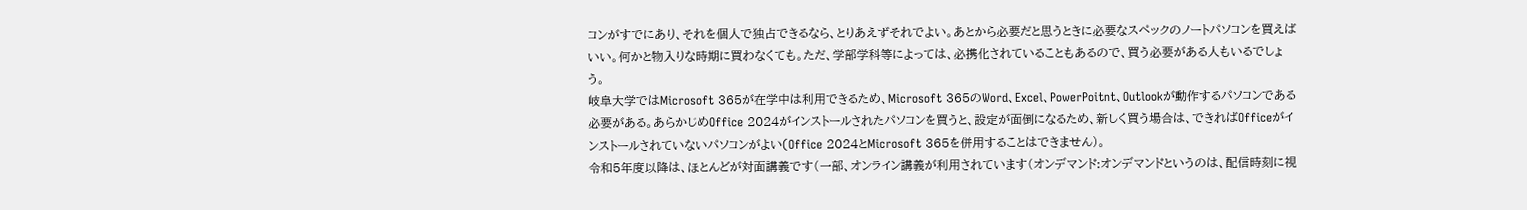コンがすでにあり、それを個人で独占できるなら、とりあえずそれでよい。あとから必要だと思うときに必要なスペックのノートパソコンを買えばいい。何かと物入りな時期に買わなくても。ただ、学部学科等によっては、必携化されていることもあるので、買う必要がある人もいるでしょう。
岐阜大学ではMicrosoft 365が在学中は利用できるため、Microsoft 365のWord、Excel、PowerPoitnt、Outlookが動作するパソコンである必要がある。あらかじめOffice 2024がインストールされたパソコンを買うと、設定が面倒になるため、新しく買う場合は、できればOfficeがインストールされていないパソコンがよい(Office 2024とMicrosoft 365を併用することはできません)。
令和5年度以降は、ほとんどが対面講義です(一部、オンライン講義が利用されています(オンデマンド:オンデマンドというのは、配信時刻に視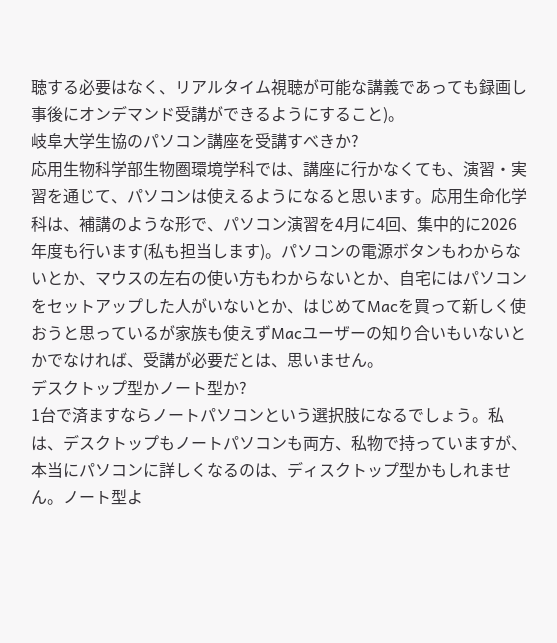聴する必要はなく、リアルタイム視聴が可能な講義であっても録画し事後にオンデマンド受講ができるようにすること)。
岐阜大学生協のパソコン講座を受講すべきか?
応用生物科学部生物圏環境学科では、講座に行かなくても、演習・実習を通じて、パソコンは使えるようになると思います。応用生命化学科は、補講のような形で、パソコン演習を4月に4回、集中的に2026年度も行います(私も担当します)。パソコンの電源ボタンもわからないとか、マウスの左右の使い方もわからないとか、自宅にはパソコンをセットアップした人がいないとか、はじめてMacを買って新しく使おうと思っているが家族も使えずMacユーザーの知り合いもいないとかでなければ、受講が必要だとは、思いません。
デスクトップ型かノート型か?
1台で済ますならノートパソコンという選択肢になるでしょう。私は、デスクトップもノートパソコンも両方、私物で持っていますが、本当にパソコンに詳しくなるのは、ディスクトップ型かもしれません。ノート型よ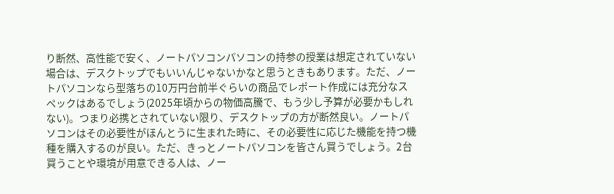り断然、高性能で安く、ノートパソコンパソコンの持参の授業は想定されていない場合は、デスクトップでもいいんじゃないかなと思うときもあります。ただ、ノートパソコンなら型落ちの10万円台前半ぐらいの商品でレポート作成には充分なスペックはあるでしょう(2025年頃からの物価高騰で、もう少し予算が必要かもしれない)。つまり必携とされていない限り、デスクトップの方が断然良い。ノートパソコンはその必要性がほんとうに生まれた時に、その必要性に応じた機能を持つ機種を購入するのが良い。ただ、きっとノートパソコンを皆さん買うでしょう。2台買うことや環境が用意できる人は、ノー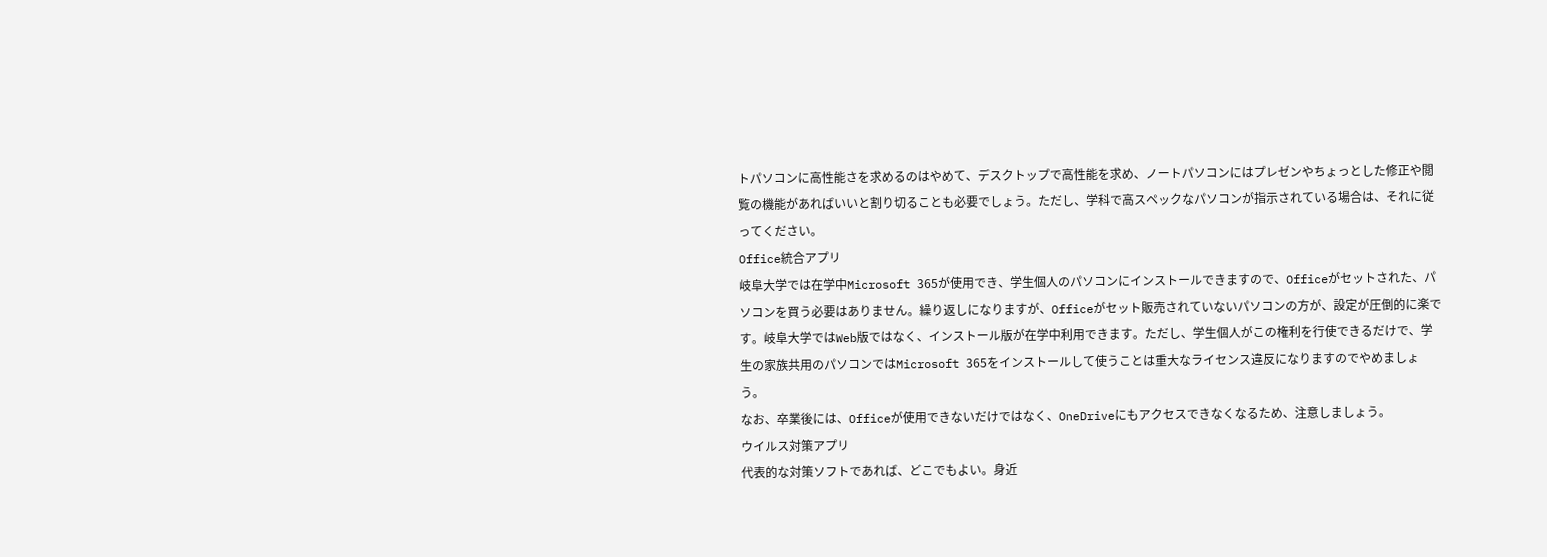トパソコンに高性能さを求めるのはやめて、デスクトップで高性能を求め、ノートパソコンにはプレゼンやちょっとした修正や閲覧の機能があればいいと割り切ることも必要でしょう。ただし、学科で高スペックなパソコンが指示されている場合は、それに従ってください。
Office統合アプリ
岐阜大学では在学中Microsoft 365が使用でき、学生個人のパソコンにインストールできますので、Officeがセットされた、パソコンを買う必要はありません。繰り返しになりますが、Officeがセット販売されていないパソコンの方が、設定が圧倒的に楽です。岐阜大学ではWeb版ではなく、インストール版が在学中利用できます。ただし、学生個人がこの権利を行使できるだけで、学生の家族共用のパソコンではMicrosoft 365をインストールして使うことは重大なライセンス違反になりますのでやめましょう。
なお、卒業後には、Officeが使用できないだけではなく、OneDriveにもアクセスできなくなるため、注意しましょう。
ウイルス対策アプリ
代表的な対策ソフトであれば、どこでもよい。身近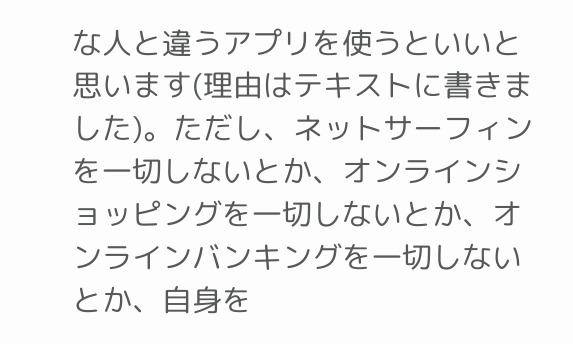な人と違うアプリを使うといいと思います(理由はテキストに書きました)。ただし、ネットサーフィンを一切しないとか、オンラインショッピングを一切しないとか、オンラインバンキングを一切しないとか、自身を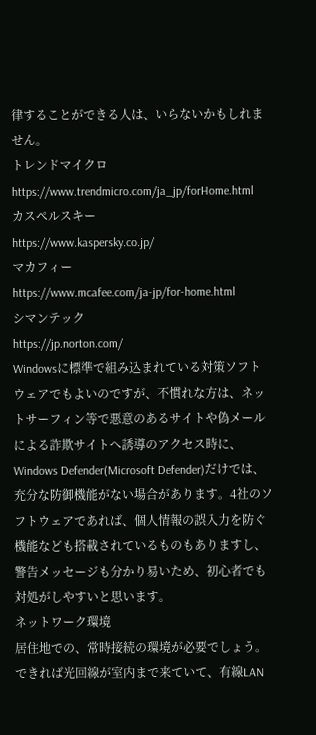律することができる人は、いらないかもしれません。
トレンドマイクロ
https://www.trendmicro.com/ja_jp/forHome.html
カスペルスキー
https://www.kaspersky.co.jp/
マカフィー
https://www.mcafee.com/ja-jp/for-home.html
シマンテック
https://jp.norton.com/
Windowsに標準で組み込まれている対策ソフトウェアでもよいのですが、不慣れな方は、ネットサーフィン等で悪意のあるサイトや偽メールによる詐欺サイトへ誘導のアクセス時に、Windows Defender(Microsoft Defender)だけでは、充分な防御機能がない場合があります。4社のソフトウェアであれば、個人情報の誤入力を防ぐ機能なども搭載されているものもありますし、警告メッセージも分かり易いため、初心者でも対処がしやすいと思います。
ネットワーク環境
居住地での、常時接続の環境が必要でしょう。できれば光回線が室内まで来ていて、有線LAN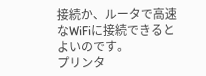接続か、ルータで高速なWiFiに接続できるとよいのです。
プリンタ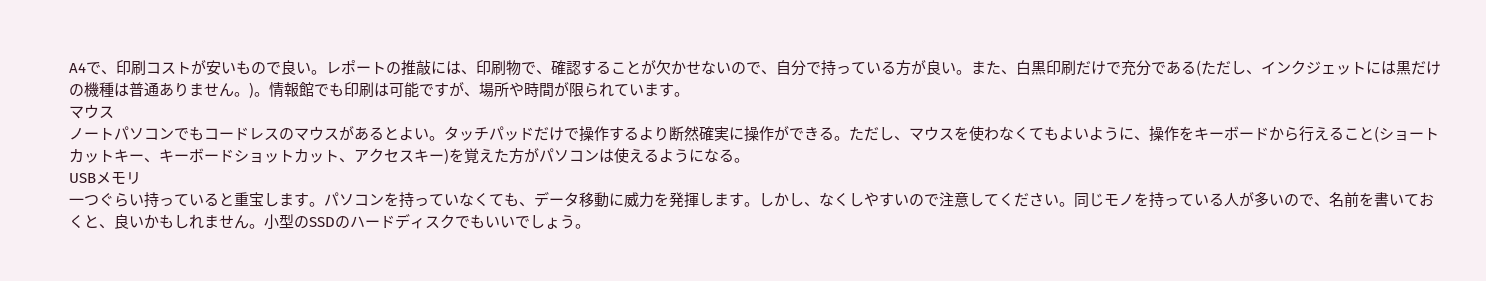A4で、印刷コストが安いもので良い。レポートの推敲には、印刷物で、確認することが欠かせないので、自分で持っている方が良い。また、白黒印刷だけで充分である(ただし、インクジェットには黒だけの機種は普通ありません。)。情報館でも印刷は可能ですが、場所や時間が限られています。
マウス
ノートパソコンでもコードレスのマウスがあるとよい。タッチパッドだけで操作するより断然確実に操作ができる。ただし、マウスを使わなくてもよいように、操作をキーボードから行えること(ショートカットキー、キーボードショットカット、アクセスキー)を覚えた方がパソコンは使えるようになる。
USBメモリ
一つぐらい持っていると重宝します。パソコンを持っていなくても、データ移動に威力を発揮します。しかし、なくしやすいので注意してください。同じモノを持っている人が多いので、名前を書いておくと、良いかもしれません。小型のSSDのハードディスクでもいいでしょう。